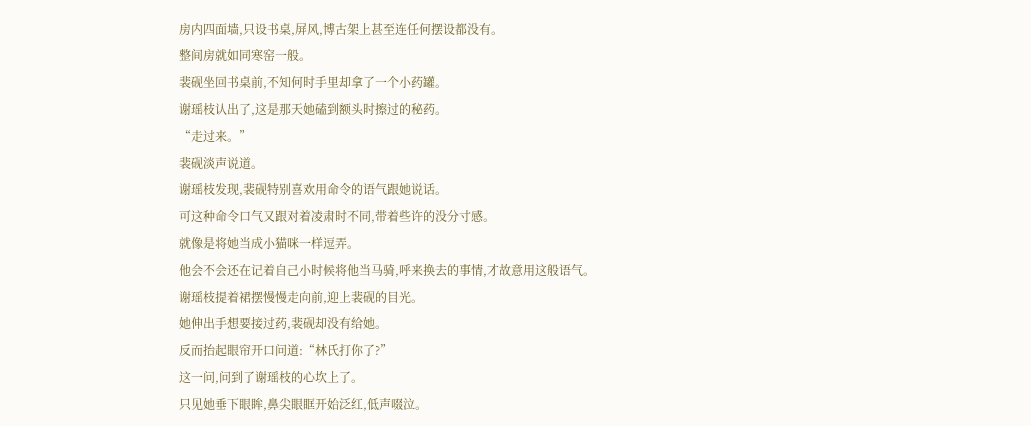房内四面墙,只设书桌,屏风,博古架上甚至连任何摆设都没有。
整间房就如同寒窑一般。
裴砚坐回书桌前,不知何时手里却拿了一个小药罐。
谢瑶枝认出了,这是那天她磕到额头时擦过的秘药。
“走过来。”
裴砚淡声说道。
谢瑶枝发现,裴砚特别喜欢用命令的语气跟她说话。
可这种命令口气又跟对着凌肃时不同,带着些许的没分寸感。
就像是将她当成小猫咪一样逗弄。
他会不会还在记着自己小时候将他当马骑,呼来换去的事情,才故意用这般语气。
谢瑶枝提着裙摆慢慢走向前,迎上裴砚的目光。
她伸出手想要接过药,裴砚却没有给她。
反而抬起眼帘开口问道:“林氏打你了?”
这一问,问到了谢瑶枝的心坎上了。
只见她垂下眼眸,鼻尖眼眶开始泛红,低声啜泣。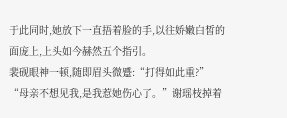于此同时,她放下一直捂着脸的手,以往娇嫩白皙的面庞上,上头如今赫然五个指引。
裴砚眼神一顿,随即眉头微蹙:“打得如此重?”
“母亲不想见我,是我惹她伤心了。”谢瑶枝掉着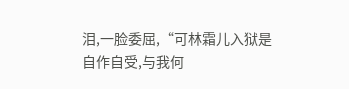泪,一脸委屈,“可林霜儿入狱是自作自受,与我何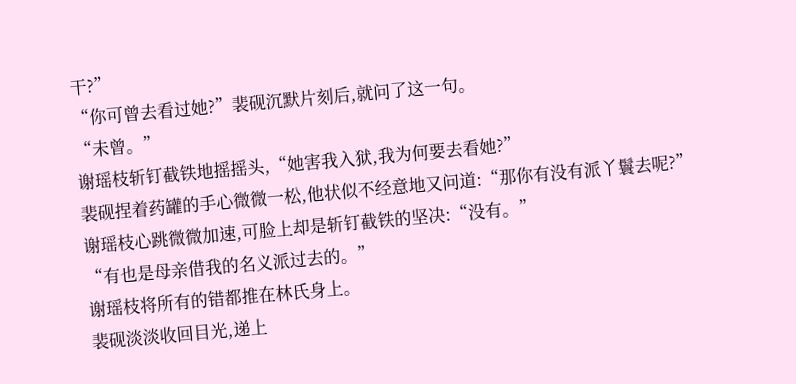干?”
“你可曾去看过她?”裴砚沉默片刻后,就问了这一句。
“未曾。”
谢瑶枝斩钉截铁地摇摇头,“她害我入狱,我为何要去看她?”
裴砚捏着药罐的手心微微一松,他状似不经意地又问道:“那你有没有派丫鬟去呢?”
谢瑶枝心跳微微加速,可脸上却是斩钉截铁的坚决:“没有。”
“有也是母亲借我的名义派过去的。”
谢瑶枝将所有的错都推在林氏身上。
裴砚淡淡收回目光,递上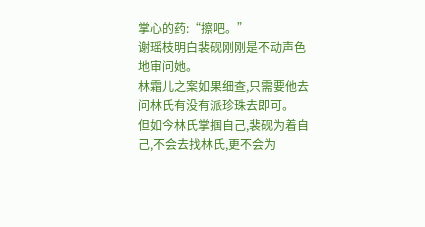掌心的药:“擦吧。”
谢瑶枝明白裴砚刚刚是不动声色地审问她。
林霜儿之案如果细查,只需要他去问林氏有没有派珍珠去即可。
但如今林氏掌掴自己,裴砚为着自己,不会去找林氏,更不会为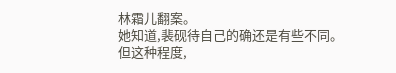林霜儿翻案。
她知道,裴砚待自己的确还是有些不同。
但这种程度,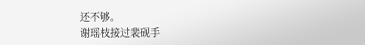还不够。
谢瑶枝接过裴砚手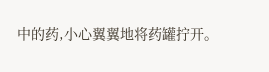中的药,小心翼翼地将药罐拧开。